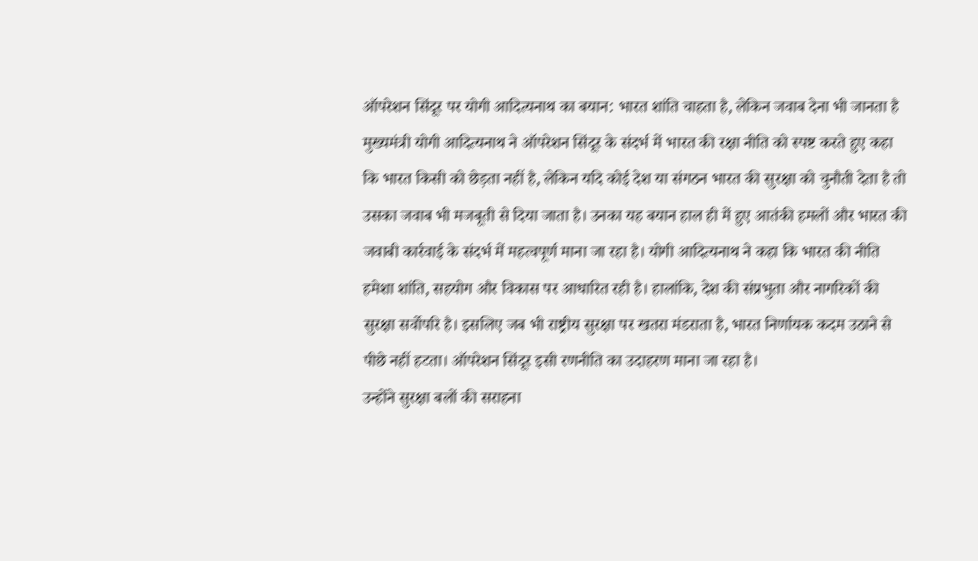ऑपरेशन सिंदूर पर योगी आदित्यनाथ का बयान: भारत शांति चाहता है, लेकिन जवाब देना भी जानता है
मुख्यमंत्री योगी आदित्यनाथ ने ऑपरेशन सिंदूर के संदर्भ में भारत की रक्षा नीति को स्पष्ट करते हुए कहा कि भारत किसी को छेड़ता नहीं है, लेकिन यदि कोई देश या संगठन भारत की सुरक्षा को चुनौती देता है तो उसका जवाब भी मजबूती से दिया जाता है। उनका यह बयान हाल ही में हुए आतंकी हमलों और भारत की जवाबी कार्रवाई के संदर्भ में महत्वपूर्ण माना जा रहा है। योगी आदित्यनाथ ने कहा कि भारत की नीति हमेशा शांति, सहयोग और विकास पर आधारित रही है। हालांकि, देश की संप्रभुता और नागरिकों की सुरक्षा सर्वोपरि है। इसलिए जब भी राष्ट्रीय सुरक्षा पर खतरा मंडराता है, भारत निर्णायक कदम उठाने से पीछे नहीं हटता। ऑपरेशन सिंदूर इसी रणनीति का उदाहरण माना जा रहा है।
उन्होंने सुरक्षा बलों की सराहना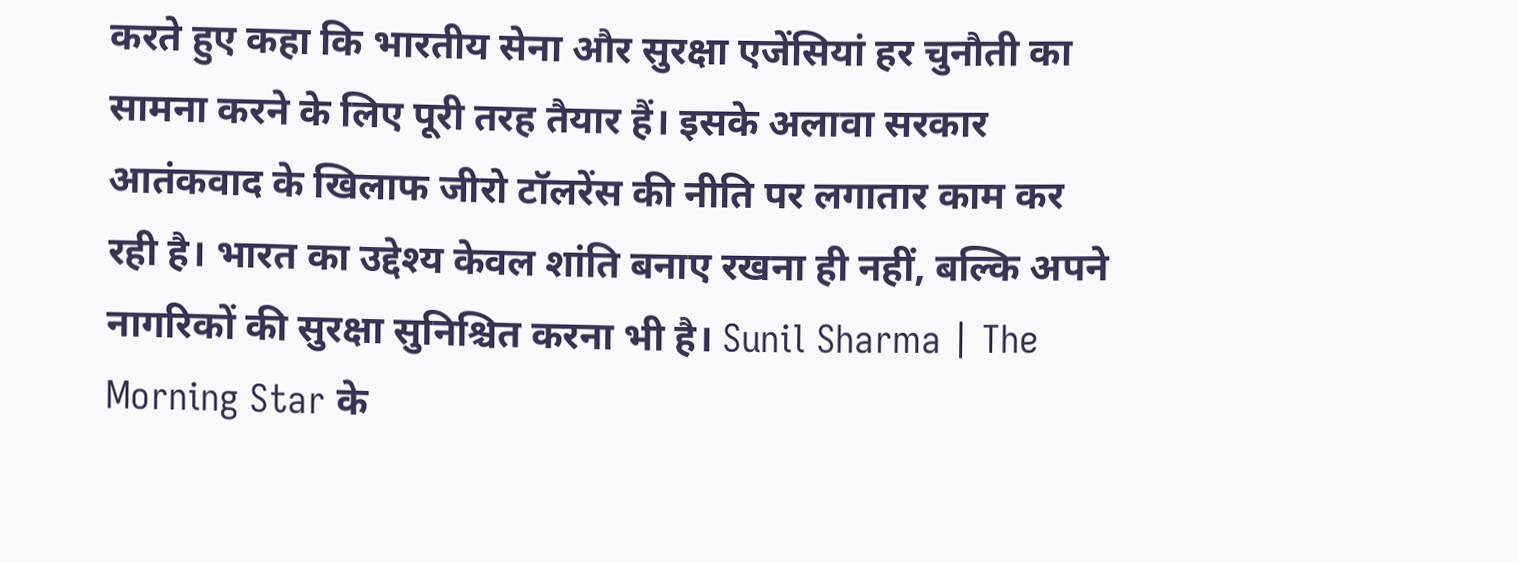करते हुए कहा कि भारतीय सेना और सुरक्षा एजेंसियां हर चुनौती का सामना करने के लिए पूरी तरह तैयार हैं। इसके अलावा सरकार आतंकवाद के खिलाफ जीरो टॉलरेंस की नीति पर लगातार काम कर रही है। भारत का उद्देश्य केवल शांति बनाए रखना ही नहीं, बल्कि अपने नागरिकों की सुरक्षा सुनिश्चित करना भी है। Sunil Sharma | The Morning Star के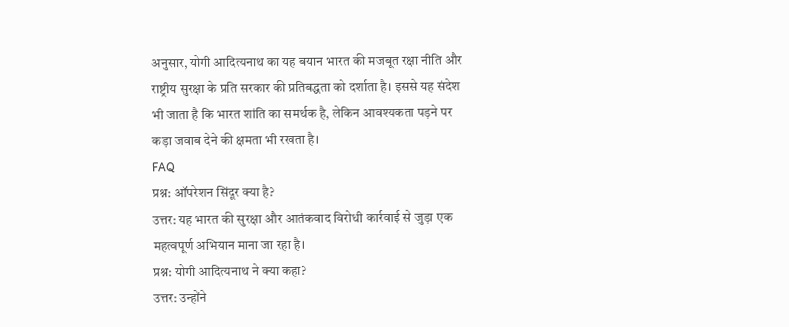अनुसार, योगी आदित्यनाथ का यह बयान भारत की मजबूत रक्षा नीति और राष्ट्रीय सुरक्षा के प्रति सरकार की प्रतिबद्धता को दर्शाता है। इससे यह संदेश भी जाता है कि भारत शांति का समर्थक है, लेकिन आवश्यकता पड़ने पर कड़ा जवाब देने की क्षमता भी रखता है।
FAQ
प्रश्न: ऑपरेशन सिंदूर क्या है?
उत्तर: यह भारत की सुरक्षा और आतंकवाद विरोधी कार्रवाई से जुड़ा एक महत्वपूर्ण अभियान माना जा रहा है।
प्रश्न: योगी आदित्यनाथ ने क्या कहा?
उत्तर: उन्होंने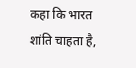कहा कि भारत शांति चाहता है,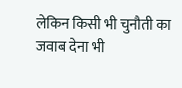लेकिन किसी भी चुनौती का जवाब देना भी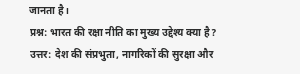जानता है।
प्रश्न: भारत की रक्षा नीति का मुख्य उद्देश्य क्या है?
उत्तर: देश की संप्रभुता, नागरिकों की सुरक्षा और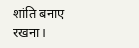शांति बनाए रखना।